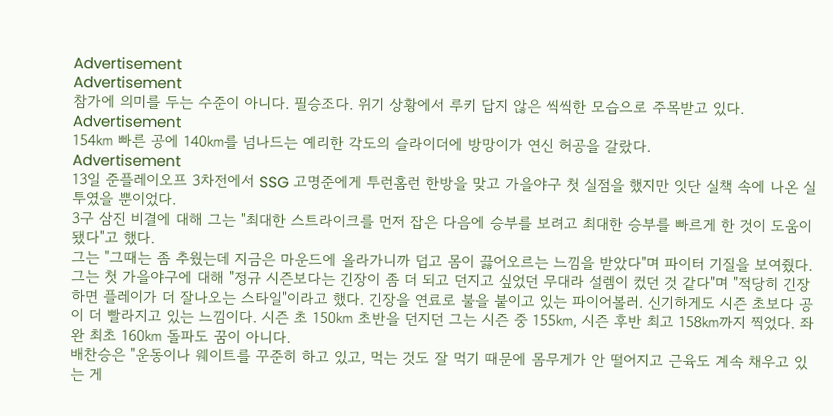Advertisement
Advertisement
참가에 의미를 두는 수준이 아니다. 필승조다. 위기 상황에서 루키 답지 않은 씩씩한 모습으로 주목받고 있다.
Advertisement
154㎞ 빠른 공에 140㎞를 넘나드는 예리한 각도의 슬라이더에 방망이가 연신 허공을 갈랐다.
Advertisement
13일 준플레이오프 3차전에서 SSG 고명준에게 투런홈런 한방을 맞고 가을야구 첫 실점을 했지만 잇단 실책 속에 나온 실투였을 뿐이었다.
3구 삼진 비결에 대해 그는 "최대한 스트라이크를 먼저 잡은 다음에 승부를 보려고 최대한 승부를 빠르게 한 것이 도움이 됐다"고 했다.
그는 "그때는 좀 추웠는데 지금은 마운드에 올라가니까 덥고 몸이 끓어오르는 느낌을 받았다"며 파이터 기질을 보여줬다. 그는 첫 가을야구에 대해 "정규 시즌보다는 긴장이 좀 더 되고 던지고 싶었던 무대라 설렘이 컸던 것 같다"며 "적당히 긴장하면 플레이가 더 잘나오는 스타일"이라고 했다. 긴장을 연료로 불을 붙이고 있는 파이어볼러. 신기하게도 시즌 초보다 공이 더 빨라지고 있는 느낌이다. 시즌 초 150㎞ 초반을 던지던 그는 시즌 중 155㎞, 시즌 후반 최고 158㎞까지 찍었다. 좌완 최초 160㎞ 돌파도 꿈이 아니다.
배찬승은 "운동이나 웨이트를 꾸준히 하고 있고, 먹는 것도 잘 먹기 때문에 몸무게가 안 떨어지고 근육도 계속 채우고 있는 게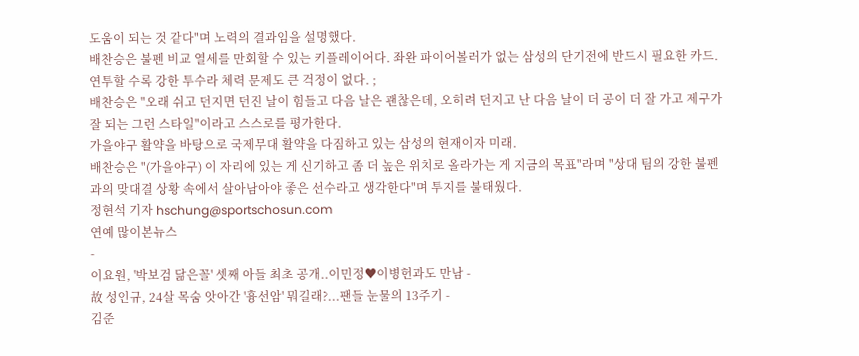도움이 되는 것 같다"며 노력의 결과임을 설명했다.
배찬승은 불펜 비교 열세를 만회할 수 있는 키플레이어다. 좌완 파이어볼러가 없는 삼성의 단기전에 반드시 필요한 카드. 연투할 수록 강한 투수라 체력 문제도 큰 걱정이 없다. ;
배찬승은 "오래 쉬고 던지면 던진 날이 힘들고 다음 날은 괜찮은데, 오히려 던지고 난 다음 날이 더 공이 더 잘 가고 제구가 잘 되는 그런 스타일"이라고 스스로를 평가한다.
가을야구 활약을 바탕으로 국제무대 활약을 다짐하고 있는 삼성의 현재이자 미래.
배찬승은 "(가을야구) 이 자리에 있는 게 신기하고 좀 더 높은 위치로 올라가는 게 지금의 목표"라며 "상대 팀의 강한 불펜과의 맞대결 상황 속에서 살아남아야 좋은 선수라고 생각한다"며 투지를 불태웠다.
정현석 기자 hschung@sportschosun.com
연예 많이본뉴스
-
이요원, '박보검 닮은꼴' 셋째 아들 최초 공개..이민정♥이병헌과도 만남 -
故 성인규, 24살 목숨 앗아간 '흉선암' 뭐길래?...팬들 눈물의 13주기 -
김준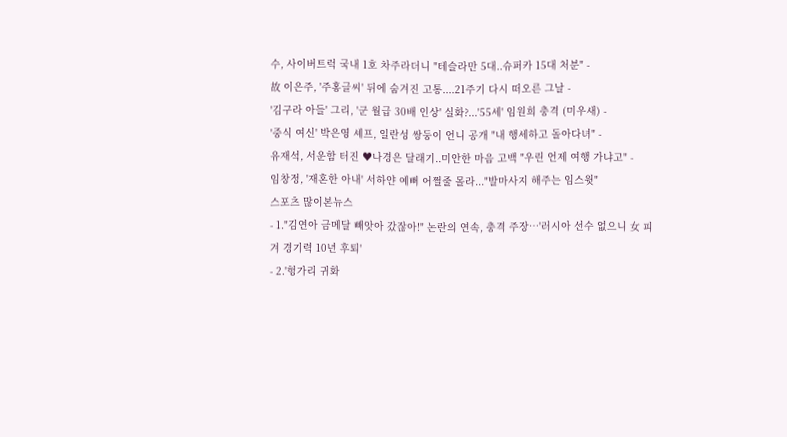수, 사이버트럭 국내 1호 차주라더니 "테슬라만 5대..슈퍼카 15대 처분" -
故 이은주, '주홍글씨' 뒤에 숨겨진 고통....21주기 다시 떠오른 그날 -
'김구라 아들' 그리, '군 월급 30배 인상' 실화?...'55세' 임원희 충격 (미우새) -
'중식 여신' 박은영 셰프, 일란성 쌍둥이 언니 공개 "내 행세하고 돌아다녀" -
유재석, 서운함 터진 ♥나경은 달래기..미안한 마음 고백 "우린 언제 여행 가냐고" -
임창정, '재혼한 아내' 서하얀 예뻐 어쩔줄 몰라..."발마사지 해주는 임스윗"
스포츠 많이본뉴스
- 1."김연아 금메달 빼앗아 갔잖아!" 논란의 연속, 충격 주장…'러시아 선수 없으니 女 피겨 경기력 10년 후퇴'
- 2.'헝가리 귀화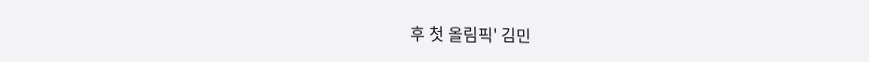후 첫 올림픽' 김민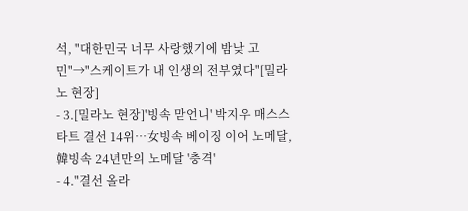석, "대한민국 너무 사랑했기에 밤낮 고민"→"스케이트가 내 인생의 전부였다"[밀라노 현장]
- 3.[밀라노 현장]'빙속 맏언니' 박지우 매스스타트 결선 14위…女빙속 베이징 이어 노메달, 韓빙속 24년만의 노메달 '충격'
- 4."결선 올라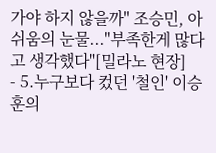가야 하지 않을까" 조승민, 아쉬움의 눈물..."부족한게 많다고 생각했다"[밀라노 현장]
- 5.누구보다 컸던 '철인' 이승훈의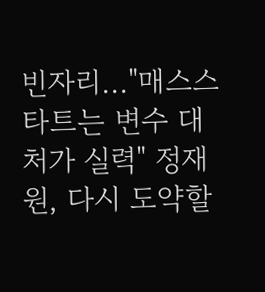빈자리..."매스스타트는 변수 대처가 실력" 정재원, 다시 도약할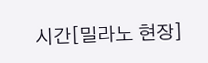시간[밀라노 현장]